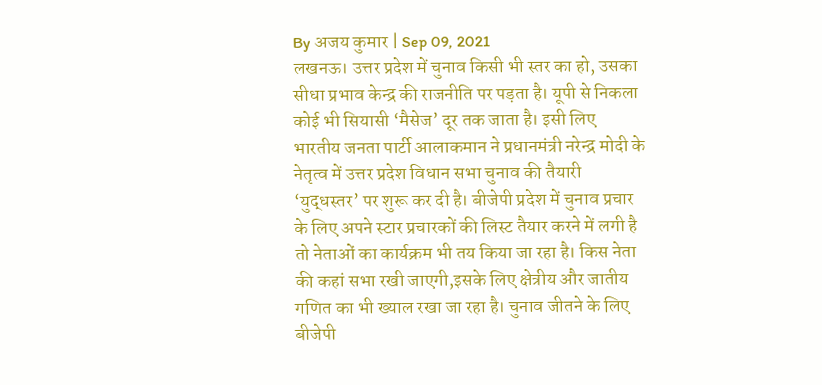By अजय कुमार | Sep 09, 2021
लखनऊ। उत्तर प्रदेश में चुनाव किसी भी स्तर का हो, उसका सीधा प्रभाव केन्द्र की राजनीति पर पड़ता है। यूपी से निकला कोई भी सियासी ‘मैसेज’ दूर तक जाता है। इसी लिए भारतीय जनता पार्टी आलाकमान ने प्रधानमंत्री नरेन्द्र मोदी के नेतृत्व में उत्तर प्रदेश विधान सभा चुनाव की तैयारी ‘युद्धस्तर’ पर शुरू कर दी है। बीजेपी प्रदेश में चुनाव प्रचार के लिए अपने स्टार प्रचारकों की लिस्ट तैयार करने में लगी है तो नेताओं का कार्यक्रम भी तय किया जा रहा है। किस नेता की कहां सभा रखी जाएगी,इसके लिए क्षेत्रीय और जातीय गणित का भी ख्याल रखा जा रहा है। चुनाव जीतने के लिए बीजेपी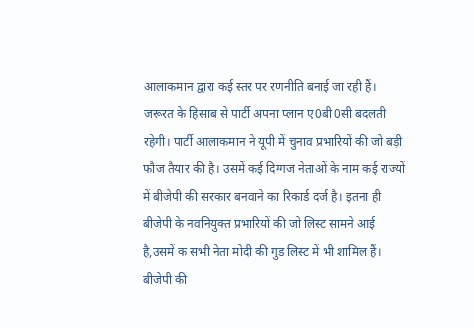आलाकमान द्वारा कई स्तर पर रणनीति बनाई जा रही हैं। जरूरत के हिसाब से पार्टी अपना प्लान ए0बी0सी बदलती रहेगी। पार्टी आलाकमान ने यूपी में चुनाव प्रभारियों की जो बड़ी फौज तैयार की है। उसमें कई दिग्गज नेताओं के नाम कई राज्यों में बीजेपी की सरकार बनवाने का रिकार्ड दर्ज है। इतना ही बीजेपी के नवनियुक्त प्रभारियों की जो लिस्ट सामने आई है,उसमें क सभी नेता मोदी की गुड लिस्ट में भी शामिल हैं। बीजेपी की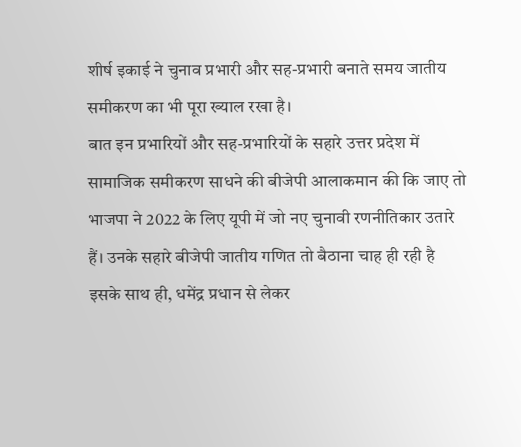शीर्ष इकाई ने चुनाव प्रभारी और सह-प्रभारी बनाते समय जातीय समीकरण का भी पूरा ख्याल रखा है।
बात इन प्रभारियों और सह-प्रभारियों के सहारे उत्तर प्रदेश में सामाजिक समीकरण साधने की बीजेपी आलाकमान की कि जाए तो भाजपा ने 2022 के लिए यूपी में जो नए चुनावी रणनीतिकार उतारे हैं। उनके सहारे बीजेपी जातीय गणित तो बैठाना चाह ही रही है इसके साथ ही, धमेंद्र प्रधान से लेकर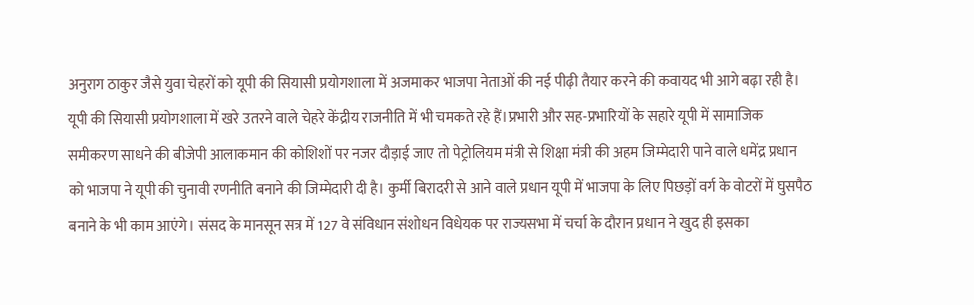अनुराग ठाकुर जैसे युवा चेहरों को यूपी की सियासी प्रयोगशाला में अजमाकर भाजपा नेताओं की नई पीढ़ी तैयार करने की कवायद भी आगे बढ़ा रही है। यूपी की सियासी प्रयोगशाला में खरे उतरने वाले चेहरे केंद्रीय राजनीति में भी चमकते रहे हैं।प्रभारी और सह-प्रभारियों के सहारे यूपी में सामाजिक समीकरण साधने की बीजेपी आलाकमान की कोशिशों पर नजर दौड़ाई जाए तो पेट्रोलियम मंत्री से शिक्षा मंत्री की अहम जिम्मेदारी पाने वाले धमेंद्र प्रधान को भाजपा ने यूपी की चुनावी रणनीति बनाने की जिम्मेदारी दी है। कुर्मी बिरादरी से आने वाले प्रधान यूपी में भाजपा के लिए पिछड़ों वर्ग के वोटरों में घुसपैठ बनाने के भी काम आएंगे। संसद के मानसून सत्र में 127 वे संविधान संशोधन विधेयक पर राज्यसभा में चर्चा के दौरान प्रधान ने खुद ही इसका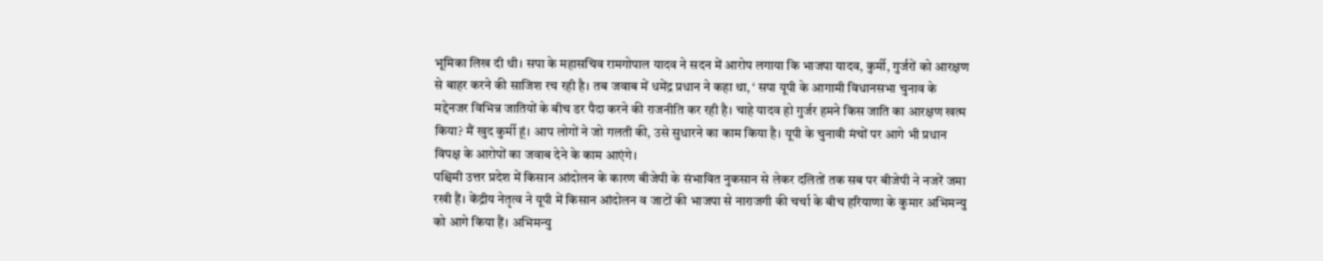भूमिका लिख दी थी। सपा के महासचिव रामगोपाल यादव ने सदन में आरोप लगाया कि भाजपा यादव, कुर्मी, गुर्जरों को आरक्षण से बाहर करने की साजिश रच रही है। तब जवाब में धमेंद्र प्रधान ने कहा था, ‘ सपा यूपी के आगामी विधानसभा चुनाव के मद्देनजर विभिन्न जातियों के बीच डर पैदा करने की राजनीति कर रही है। चाहे यादव हो गुर्जर हमने किस जाति का आरक्षण खत्म किया? मैं खुद कुर्मी हूं। आप लोगों ने जो गलती की, उसे सुधारने का काम किया है। यूपी के चुनावी मंचों पर आगे भी प्रधान विपक्ष के आरोपों का जवाब देने के काम आएंगे।
पश्चिमी उत्तर प्रदेश में किसान आंदोलन के कारण बीजेपी के संभावित नुकसान से लेकर दलितों तक सब पर बीजेपी ने नजरें जमा रखी हैं। केंद्रीय नेतृत्व ने यूपी में किसान आंदोलन व जाटों की भाजपा से नाराजगी की चर्चा के बीच हरियाणा के कुमार अभिमन्यु को आगे किया हैं। अभिमन्यु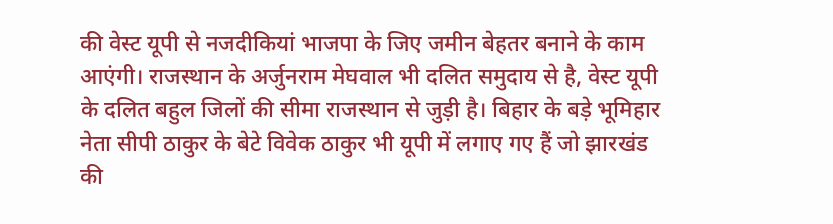की वेस्ट यूपी से नजदीकियां भाजपा के जिए जमीन बेहतर बनाने के काम आएंगी। राजस्थान के अर्जुनराम मेघवाल भी दलित समुदाय से है, वेस्ट यूपी के दलित बहुल जिलों की सीमा राजस्थान से जुड़ी है। बिहार के बड़े भूमिहार नेता सीपी ठाकुर के बेटे विवेक ठाकुर भी यूपी में लगाए गए हैं जो झारखंड की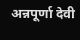अन्नपूर्णा देवी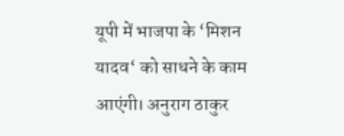यूपी में भाजपा के ‘मिशन यादव‘ को साधने के काम आएंगी। अनुराग ठाकुर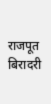राजपूत बिरादरी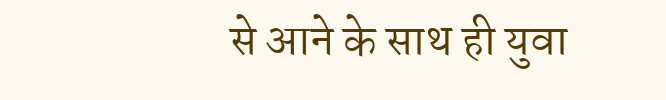से आने के साथ ही युवा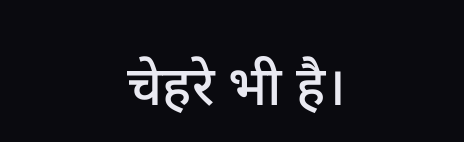चेहरे भी है।